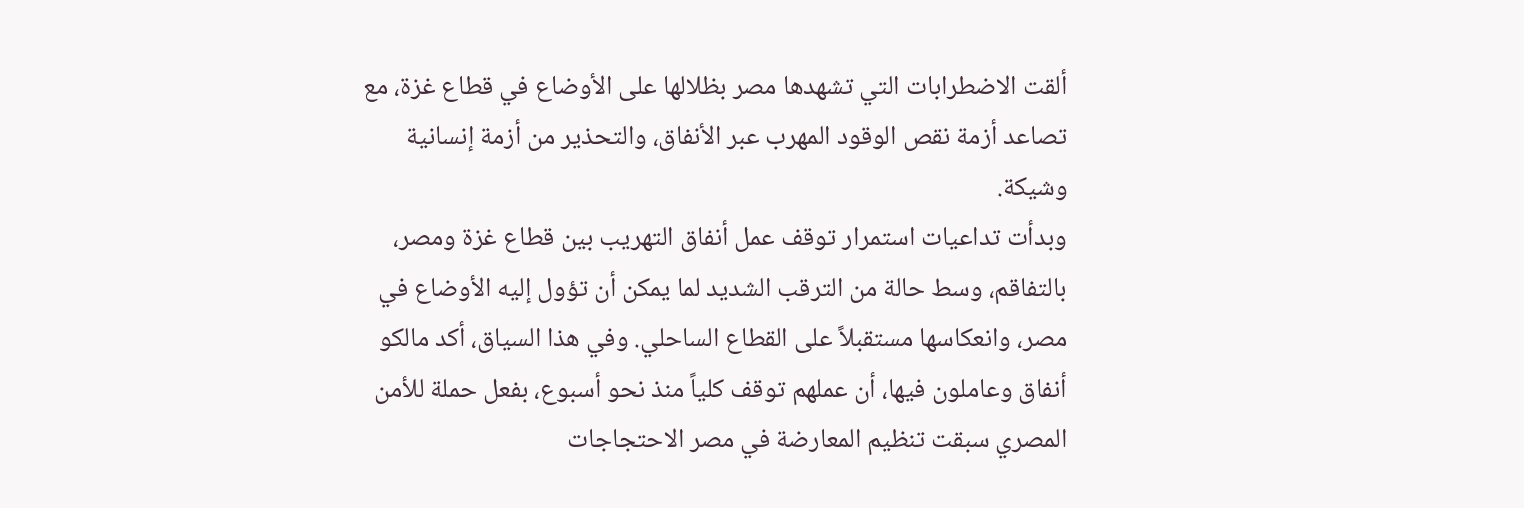ألقت الاضطرابات التي تشهدها مصر بظلالها على الأوضاع في قطاع غزة، مع تصاعد أزمة نقص الوقود المهرب عبر الأنفاق، والتحذير من أزمة إنسانية وشيكة.
وبدأت تداعيات استمرار توقف عمل أنفاق التهريب بين قطاع غزة ومصر، بالتفاقم، وسط حالة من الترقب الشديد لما يمكن أن تؤول إليه الأوضاع في مصر، وانعكاسها مستقبلاً على القطاع الساحلي. وفي هذا السياق، أكد مالكو أنفاق وعاملون فيها، أن عملهم توقف كلياً منذ نحو أسبوع، بفعل حملة للأمن المصري سبقت تنظيم المعارضة في مصر الاحتجاجات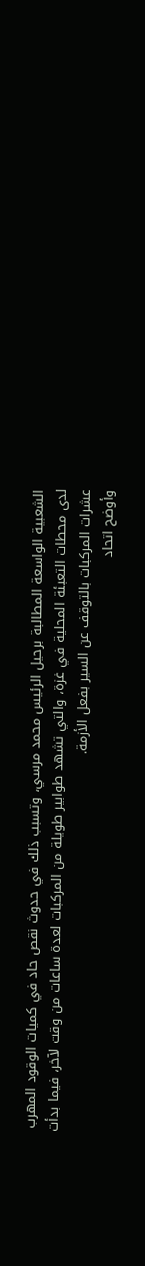الشعبية الواسعة المطالبة برحيل الرئيس محمد مرسي، وتسبب ذلك في حدوث نقص حاد في كميات الوقود المهرب لدى محطات التعبئة المحلية في غزة، والتي تشهد طوابير طويلة من المركبات لعدة ساعات من وقت لآخر، فيما بدأت عشرات المركبات بالتوقف عن السير بفعل الأزمة.
وأوضح اتحاد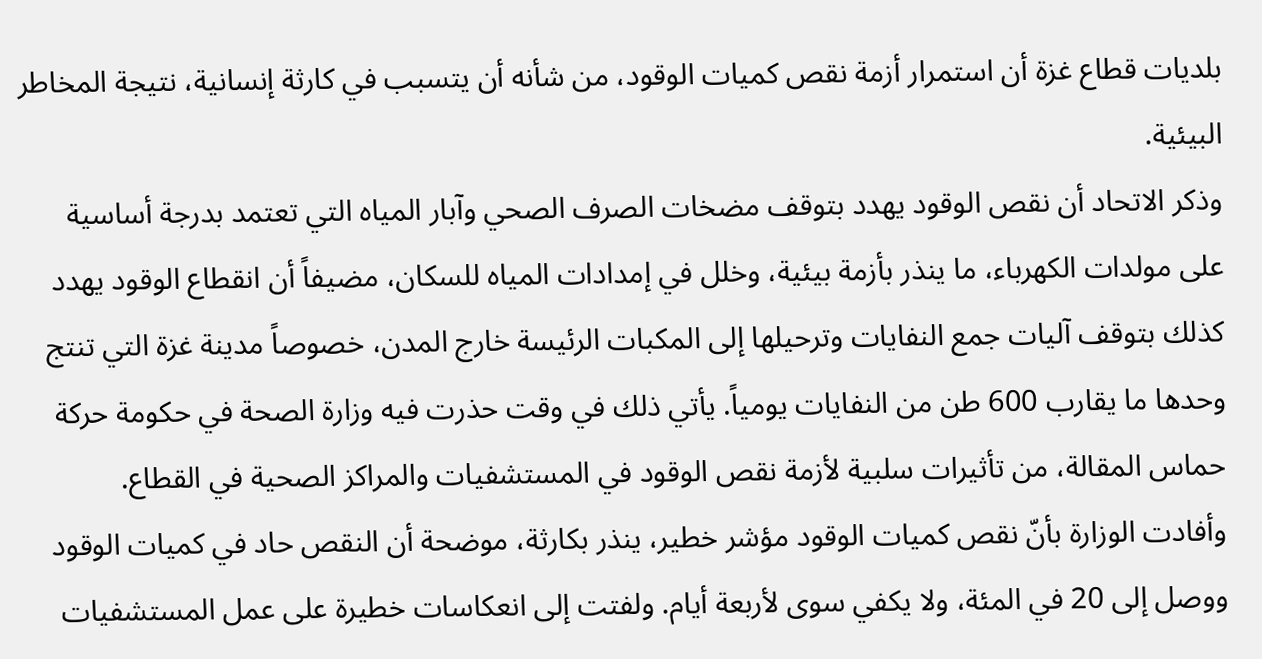بلديات قطاع غزة أن استمرار أزمة نقص كميات الوقود، من شأنه أن يتسبب في كارثة إنسانية، نتيجة المخاطر البيئية.
وذكر الاتحاد أن نقص الوقود يهدد بتوقف مضخات الصرف الصحي وآبار المياه التي تعتمد بدرجة أساسية على مولدات الكهرباء، ما ينذر بأزمة بيئية، وخلل في إمدادات المياه للسكان، مضيفاً أن انقطاع الوقود يهدد كذلك بتوقف آليات جمع النفايات وترحيلها إلى المكبات الرئيسة خارج المدن، خصوصاً مدينة غزة التي تنتج وحدها ما يقارب 600 طن من النفايات يومياً. يأتي ذلك في وقت حذرت فيه وزارة الصحة في حكومة حركة حماس المقالة، من تأثيرات سلبية لأزمة نقص الوقود في المستشفيات والمراكز الصحية في القطاع.
وأفادت الوزارة بأنّ نقص كميات الوقود مؤشر خطير، ينذر بكارثة، موضحة أن النقص حاد في كميات الوقود ووصل إلى 20 في المئة، ولا يكفي سوى لأربعة أيام. ولفتت إلى انعكاسات خطيرة على عمل المستشفيات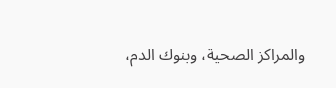والمراكز الصحية، وبنوك الدم،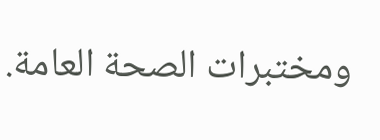ومختبرات الصحة العامة.